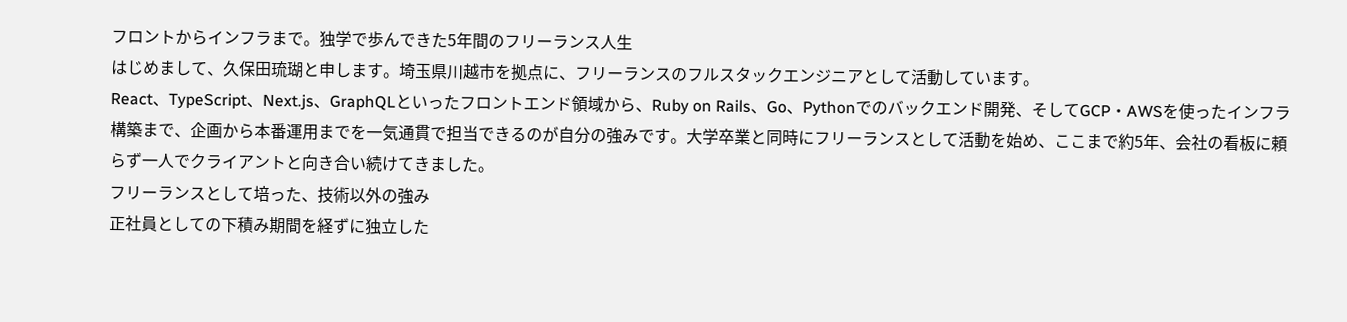フロントからインフラまで。独学で歩んできた5年間のフリーランス人生
はじめまして、久保田琉瑚と申します。埼玉県川越市を拠点に、フリーランスのフルスタックエンジニアとして活動しています。
React、TypeScript、Next.js、GraphQLといったフロントエンド領域から、Ruby on Rails、Go、Pythonでのバックエンド開発、そしてGCP・AWSを使ったインフラ構築まで、企画から本番運用までを一気通貫で担当できるのが自分の強みです。大学卒業と同時にフリーランスとして活動を始め、ここまで約5年、会社の看板に頼らず一人でクライアントと向き合い続けてきました。
フリーランスとして培った、技術以外の強み
正社員としての下積み期間を経ずに独立した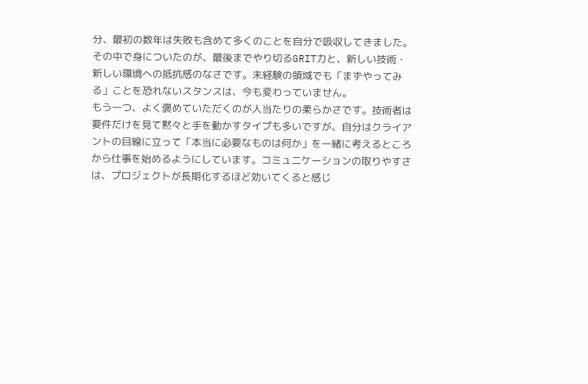分、最初の数年は失敗も含めて多くのことを自分で吸収してきました。その中で身についたのが、最後までやり切るGRIT力と、新しい技術・新しい環境への抵抗感のなさです。未経験の領域でも「まずやってみる」ことを恐れないスタンスは、今も変わっていません。
もう一つ、よく褒めていただくのが人当たりの柔らかさです。技術者は要件だけを見て黙々と手を動かすタイプも多いですが、自分はクライアントの目線に立って「本当に必要なものは何か」を一緒に考えるところから仕事を始めるようにしています。コミュニケーションの取りやすさは、プロジェクトが長期化するほど効いてくると感じ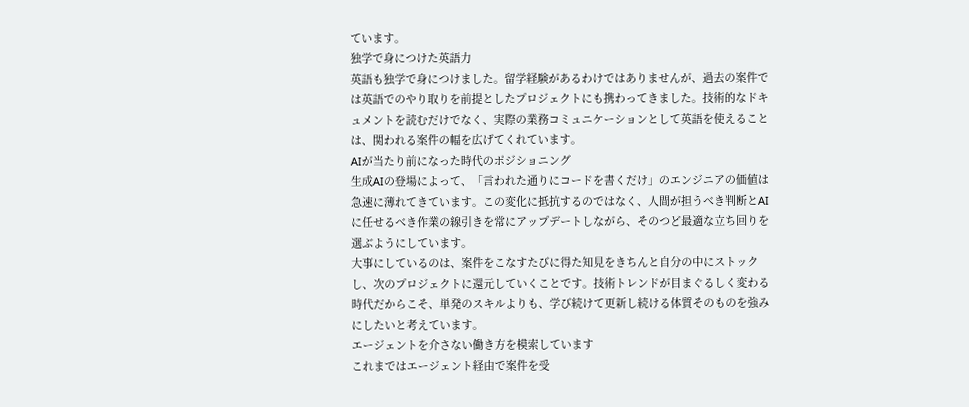ています。
独学で身につけた英語力
英語も独学で身につけました。留学経験があるわけではありませんが、過去の案件では英語でのやり取りを前提としたプロジェクトにも携わってきました。技術的なドキュメントを読むだけでなく、実際の業務コミュニケーションとして英語を使えることは、関われる案件の幅を広げてくれています。
AIが当たり前になった時代のポジショニング
生成AIの登場によって、「言われた通りにコードを書くだけ」のエンジニアの価値は急速に薄れてきています。この変化に抵抗するのではなく、人間が担うべき判断とAIに任せるべき作業の線引きを常にアップデートしながら、そのつど最適な立ち回りを選ぶようにしています。
大事にしているのは、案件をこなすたびに得た知見をきちんと自分の中にストックし、次のプロジェクトに還元していくことです。技術トレンドが目まぐるしく変わる時代だからこそ、単発のスキルよりも、学び続けて更新し続ける体質そのものを強みにしたいと考えています。
エージェントを介さない働き方を模索しています
これまではエージェント経由で案件を受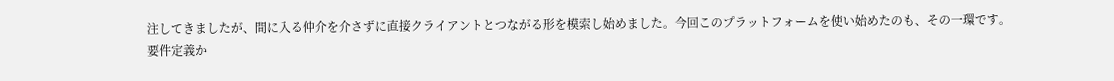注してきましたが、間に入る仲介を介さずに直接クライアントとつながる形を模索し始めました。今回このプラットフォームを使い始めたのも、その一環です。
要件定義か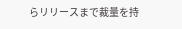らリリースまで裁量を持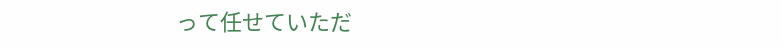って任せていただ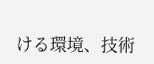ける環境、技術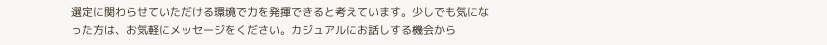選定に関わらせていただける環境で力を発揮できると考えています。少しでも気になった方は、お気軽にメッセージをください。カジュアルにお話しする機会から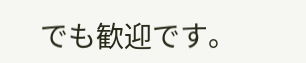でも歓迎です。